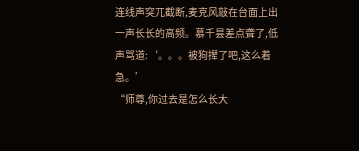连线声突兀截断,麦克风敲在台面上出一声长长的高频。慕千昙差点聋了,低声骂道:‘。。。被狗撵了吧,这么着急。’
“师尊,你过去是怎么长大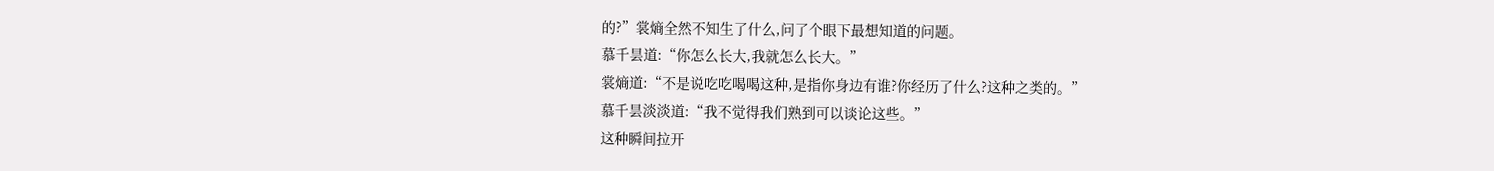的?”裳熵全然不知生了什么,问了个眼下最想知道的问题。
慕千昙道:“你怎么长大,我就怎么长大。”
裳熵道:“不是说吃吃喝喝这种,是指你身边有谁?你经历了什么?这种之类的。”
慕千昙淡淡道:“我不觉得我们熟到可以谈论这些。”
这种瞬间拉开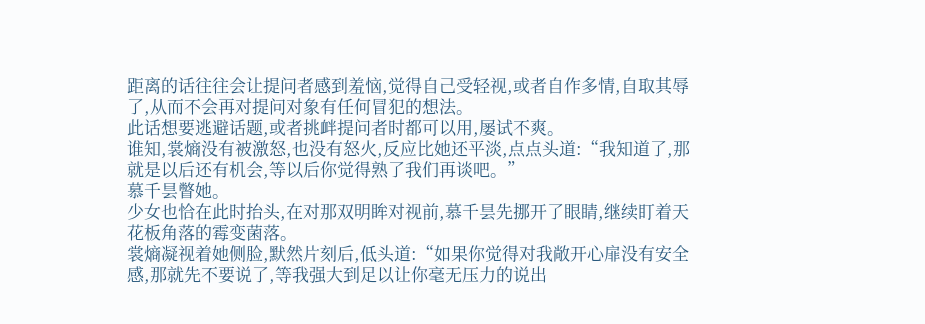距离的话往往会让提问者感到羞恼,觉得自己受轻视,或者自作多情,自取其辱了,从而不会再对提问对象有任何冒犯的想法。
此话想要逃避话题,或者挑衅提问者时都可以用,屡试不爽。
谁知,裳熵没有被激怒,也没有怒火,反应比她还平淡,点点头道:“我知道了,那就是以后还有机会,等以后你觉得熟了我们再谈吧。”
慕千昙瞥她。
少女也恰在此时抬头,在对那双明眸对视前,慕千昙先挪开了眼睛,继续盯着天花板角落的霉变菌落。
裳熵凝视着她侧脸,默然片刻后,低头道:“如果你觉得对我敞开心扉没有安全感,那就先不要说了,等我强大到足以让你毫无压力的说出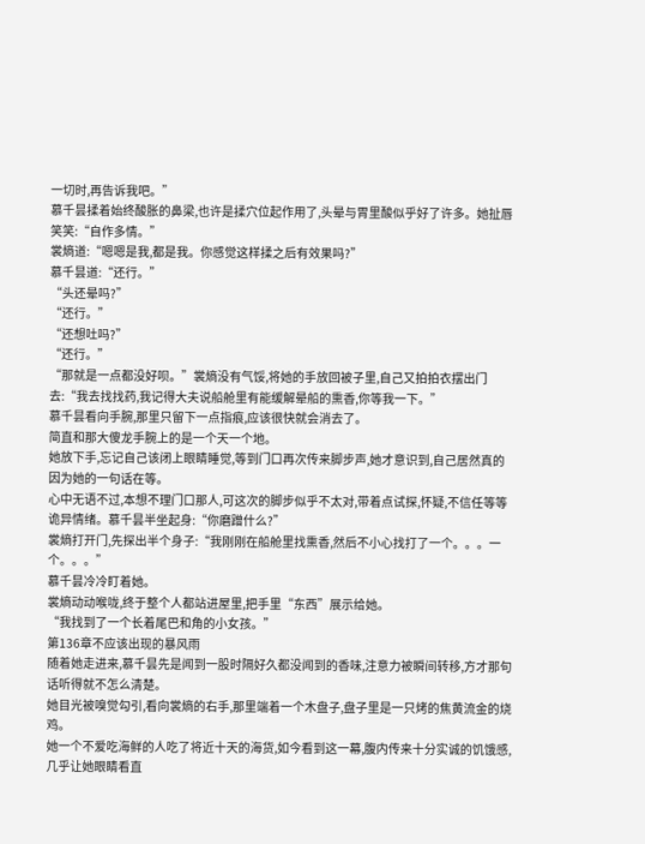一切时,再告诉我吧。”
慕千昙揉着始终酸胀的鼻梁,也许是揉穴位起作用了,头晕与胃里酸似乎好了许多。她扯唇笑笑:“自作多情。”
裳熵道:“嗯嗯是我,都是我。你感觉这样揉之后有效果吗?”
慕千昙道:“还行。”
“头还晕吗?”
“还行。”
“还想吐吗?”
“还行。”
“那就是一点都没好呗。”裳熵没有气馁,将她的手放回被子里,自己又拍拍衣摆出门去:“我去找找药,我记得大夫说船舱里有能缓解晕船的熏香,你等我一下。”
慕千昙看向手腕,那里只留下一点指痕,应该很快就会消去了。
简直和那大傻龙手腕上的是一个天一个地。
她放下手,忘记自己该闭上眼睛睡觉,等到门口再次传来脚步声,她才意识到,自己居然真的因为她的一句话在等。
心中无语不过,本想不理门口那人,可这次的脚步似乎不太对,带着点试探,怀疑,不信任等等诡异情绪。慕千昙半坐起身:“你磨蹭什么?”
裳熵打开门,先探出半个身子:“我刚刚在船舱里找熏香,然后不小心找打了一个。。。一个。。。”
慕千昙冷冷盯着她。
裳熵动动喉咙,终于整个人都站进屋里,把手里“东西”展示给她。
“我找到了一个长着尾巴和角的小女孩。”
第136章不应该出现的暴风雨
随着她走进来,慕千昙先是闻到一股时隔好久都没闻到的香味,注意力被瞬间转移,方才那句话听得就不怎么清楚。
她目光被嗅觉勾引,看向裳熵的右手,那里端着一个木盘子,盘子里是一只烤的焦黄流金的烧鸡。
她一个不爱吃海鲜的人吃了将近十天的海货,如今看到这一幕,腹内传来十分实诚的饥饿感,几乎让她眼睛看直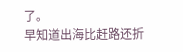了。
早知道出海比赶路还折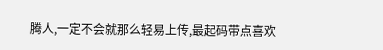腾人,一定不会就那么轻易上传,最起码带点喜欢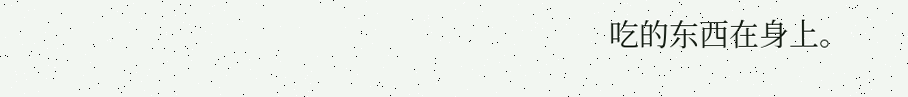吃的东西在身上。